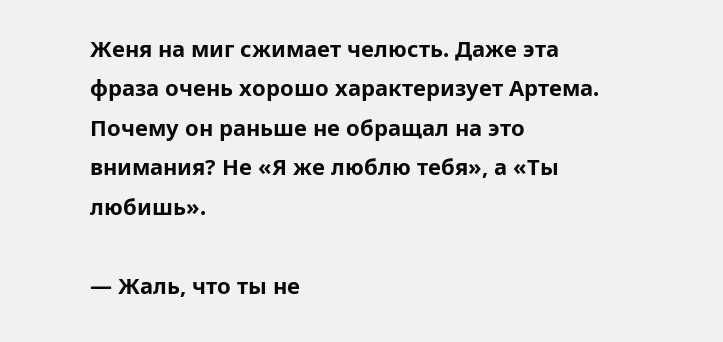Женя на миг сжимает челюсть. Даже эта фраза очень хорошо характеризует Артема. Почему он раньше не обращал на это внимания? Не «Я же люблю тебя», а «Ты любишь».

— Жаль, что ты не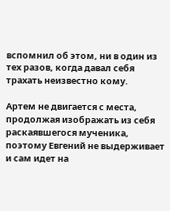вспомнил об этом, ни в один из тех разов, когда давал себя трахать неизвестно кому.

Артем не двигается с места, продолжая изображать из себя раскаявшегося мученика, поэтому Евгений не выдерживает и сам идет на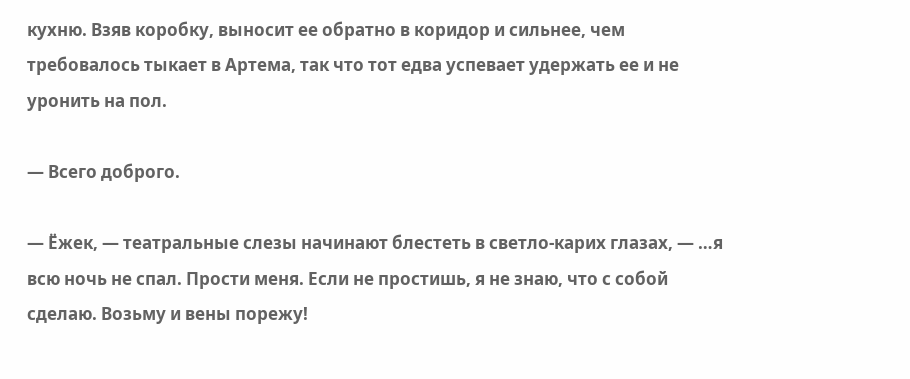кухню. Взяв коробку, выносит ее обратно в коридор и сильнее, чем требовалось тыкает в Артема, так что тот едва успевает удержать ее и не уронить на пол.

— Всего доброго.

— Ёжек, — театральные слезы начинают блестеть в светло-карих глазах, — …я всю ночь не спал. Прости меня. Если не простишь, я не знаю, что с собой сделаю. Возьму и вены порежу!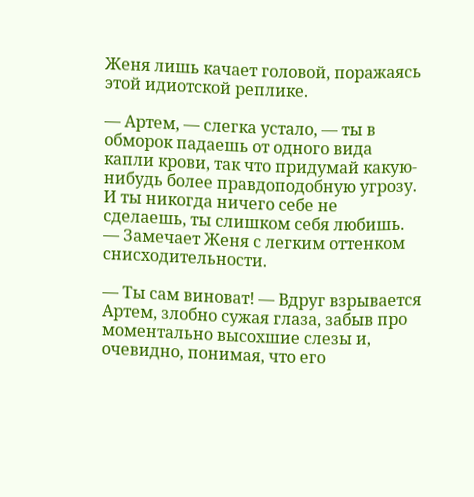Женя лишь качает головой, поражаясь этой идиотской реплике.

— Артем, — слегка устало, — ты в обморок падаешь от одного вида капли крови, так что придумай какую-нибудь более правдоподобную угрозу. И ты никогда ничего себе не сделаешь, ты слишком себя любишь. — Замечает Женя с легким оттенком снисходительности.

— Ты сам виноват! — Вдруг взрывается Артем, злобно сужая глаза, забыв про моментально высохшие слезы и, очевидно, понимая, что его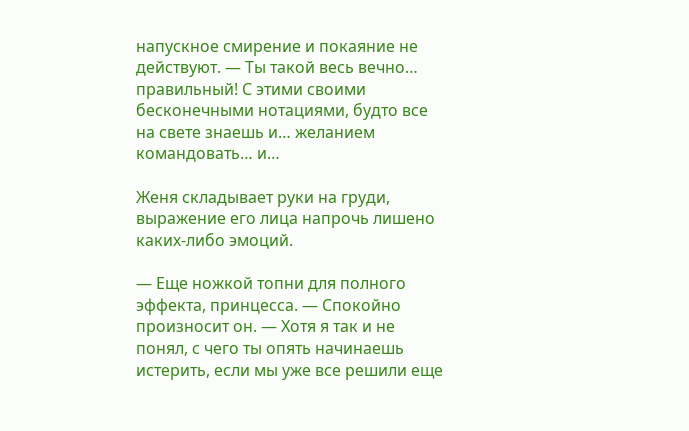напускное смирение и покаяние не действуют. — Ты такой весь вечно… правильный! С этими своими бесконечными нотациями, будто все на свете знаешь и… желанием командовать… и…

Женя складывает руки на груди, выражение его лица напрочь лишено каких-либо эмоций.

— Еще ножкой топни для полного эффекта, принцесса. — Спокойно произносит он. — Хотя я так и не понял, с чего ты опять начинаешь истерить, если мы уже все решили еще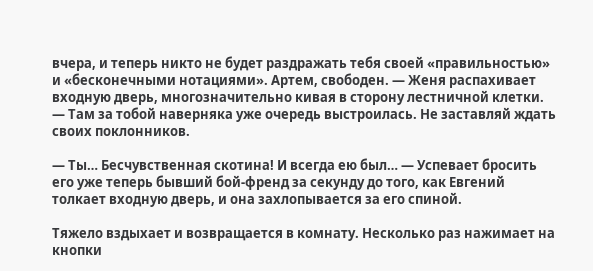вчера, и теперь никто не будет раздражать тебя своей «правильностью» и «бесконечными нотациями». Артем, свободен. — Женя распахивает входную дверь, многозначительно кивая в сторону лестничной клетки. — Там за тобой наверняка уже очередь выстроилась. Не заставляй ждать своих поклонников.

— Ты… Бесчувственная скотина! И всегда ею был… — Успевает бросить его уже теперь бывший бой-френд за секунду до того, как Евгений толкает входную дверь, и она захлопывается за его спиной.

Тяжело вздыхает и возвращается в комнату. Несколько раз нажимает на кнопки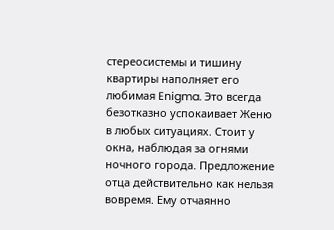стереосистемы и тишину квартиры наполняет его любимая Enigma. Это всегда безотказно успокаивает Женю в любых ситуациях. Стоит у окна, наблюдая за огнями ночного города. Предложение отца действительно как нельзя вовремя. Ему отчаянно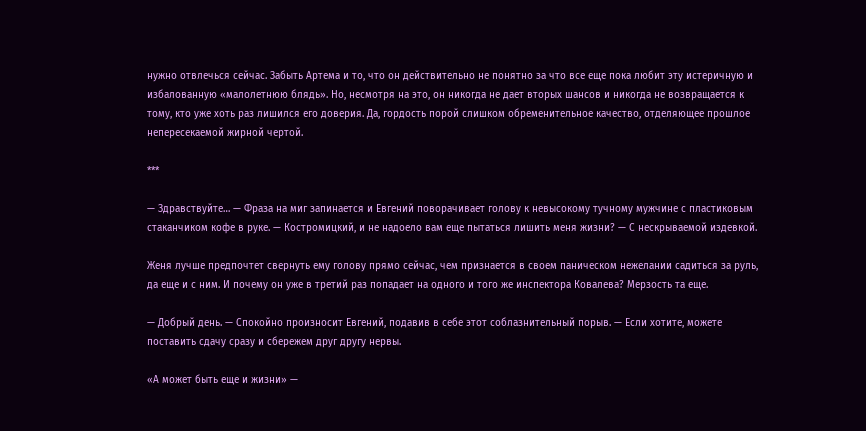нужно отвлечься сейчас. Забыть Артема и то, что он действительно не понятно за что все еще пока любит эту истеричную и избалованную «малолетнюю блядь». Но, несмотря на это, он никогда не дает вторых шансов и никогда не возвращается к тому, кто уже хоть раз лишился его доверия. Да, гордость порой слишком обременительное качество, отделяющее прошлое непересекаемой жирной чертой.

***

— Здравствуйте… — Фраза на миг запинается и Евгений поворачивает голову к невысокому тучному мужчине с пластиковым стаканчиком кофе в руке. — Костромицкий, и не надоело вам еще пытаться лишить меня жизни? — С нескрываемой издевкой.

Женя лучше предпочтет свернуть ему голову прямо сейчас, чем признается в своем паническом нежелании садиться за руль, да еще и с ним. И почему он уже в третий раз попадает на одного и того же инспектора Ковалева? Мерзость та еще.

— Добрый день. — Спокойно произносит Евгений, подавив в себе этот соблазнительный порыв. — Если хотите, можете поставить сдачу сразу и сбережем друг другу нервы.

«А может быть еще и жизни» —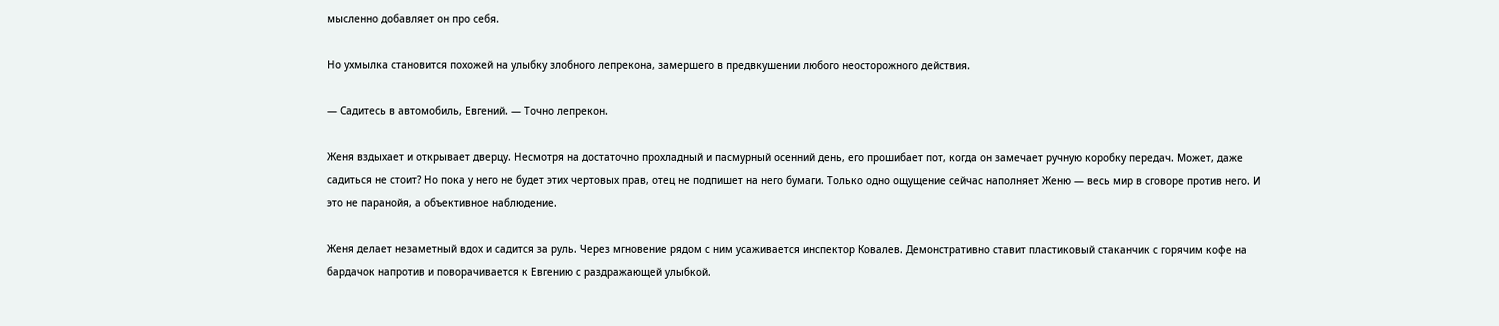мысленно добавляет он про себя.

Но ухмылка становится похожей на улыбку злобного лепрекона, замершего в предвкушении любого неосторожного действия.

— Садитесь в автомобиль, Евгений. — Точно лепрекон.

Женя вздыхает и открывает дверцу. Несмотря на достаточно прохладный и пасмурный осенний день, его прошибает пот, когда он замечает ручную коробку передач. Может, даже садиться не стоит? Но пока у него не будет этих чертовых прав, отец не подпишет на него бумаги. Только одно ощущение сейчас наполняет Женю — весь мир в сговоре против него. И это не паранойя, а объективное наблюдение.

Женя делает незаметный вдох и садится за руль. Через мгновение рядом с ним усаживается инспектор Ковалев. Демонстративно ставит пластиковый стаканчик с горячим кофе на бардачок напротив и поворачивается к Евгению с раздражающей улыбкой.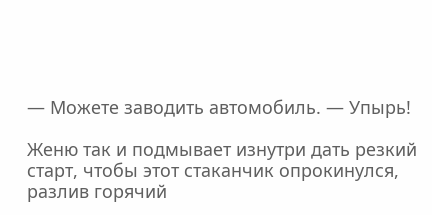— Можете заводить автомобиль. — Упырь!

Женю так и подмывает изнутри дать резкий старт, чтобы этот стаканчик опрокинулся, разлив горячий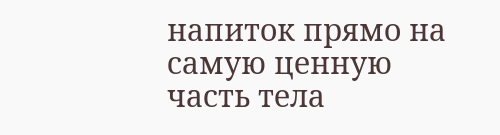напиток прямо на самую ценную часть тела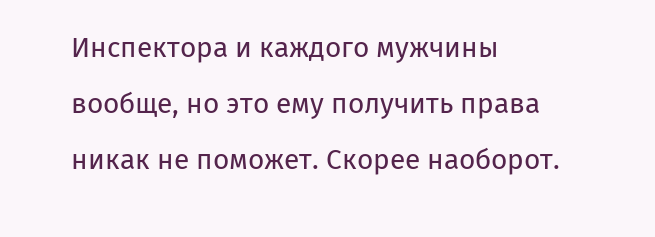Инспектора и каждого мужчины вообще, но это ему получить права никак не поможет. Скорее наоборот.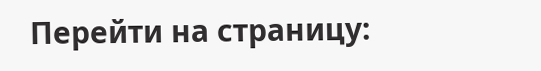Перейти на страницу: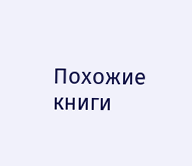Похожие книги